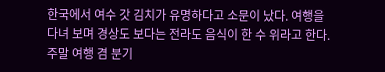한국에서 여수 갓 김치가 유명하다고 소문이 났다. 여행을 다녀 보며 경상도 보다는 전라도 음식이 한 수 위라고 한다.
주말 여행 겸 분기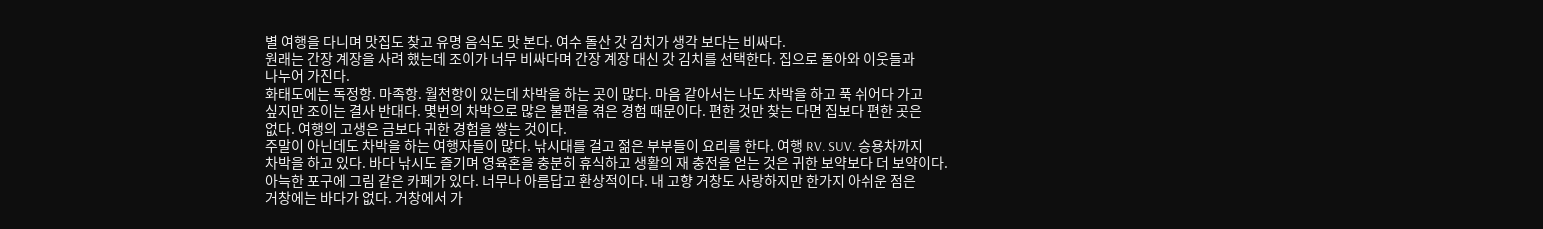별 여행을 다니며 맛집도 찾고 유명 음식도 맛 본다. 여수 돌산 갓 김치가 생각 보다는 비싸다.
원래는 간장 계장을 사려 했는데 조이가 너무 비싸다며 간장 계장 대신 갓 김치를 선택한다. 집으로 돌아와 이웃들과
나누어 가진다.
화태도에는 독정항. 마족항. 월천항이 있는데 차박을 하는 곳이 많다. 마음 같아서는 나도 차박을 하고 푹 쉬어다 가고
싶지만 조이는 결사 반대다. 몇번의 차박으로 많은 불편을 겪은 경험 때문이다. 편한 것만 찾는 다면 집보다 편한 곳은
없다. 여행의 고생은 금보다 귀한 경험을 쌓는 것이다.
주말이 아닌데도 차박을 하는 여행자들이 많다. 낚시대를 걸고 젊은 부부들이 요리를 한다. 여행 RV. SUV. 승용차까지
차박을 하고 있다. 바다 낚시도 즐기며 영육혼을 충분히 휴식하고 생활의 재 충전을 얻는 것은 귀한 보약보다 더 보약이다.
아늑한 포구에 그림 같은 카페가 있다. 너무나 아름답고 환상적이다. 내 고향 거창도 사랑하지만 한가지 아쉬운 점은
거창에는 바다가 없다. 거창에서 가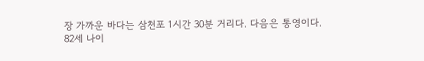장 가까운 바다는 삼천포 1시간 30분 거리다. 다음은 통영이다.
82세 나이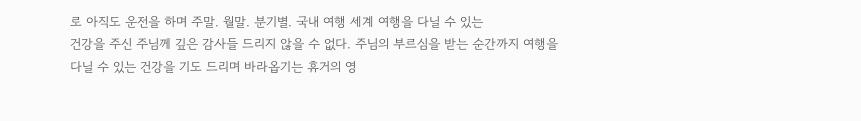로 아직도 운전을 하며 주말. 월말. 분기별. 국내 여행 세계 여행을 다닐 수 있는
건강을 주신 주님께 깊은 감사들 드리지 않을 수 없다. 주님의 부르심을 받는 순간까지 여행을
다닐 수 있는 건강을 기도 드리며 바라옵기는 휴거의 영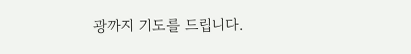광까지 기도를 드립니다.